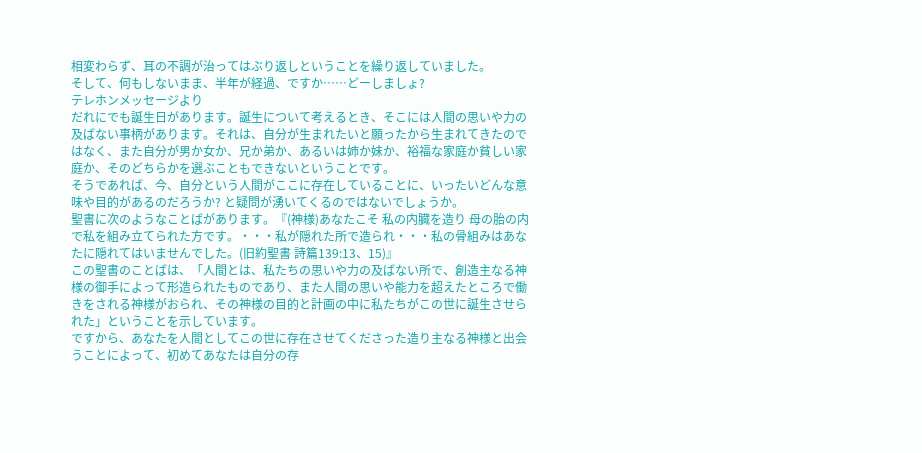相変わらず、耳の不調が治ってはぶり返しということを繰り返していました。
そして、何もしないまま、半年が経過、ですか……どーしましょ?
テレホンメッセージより
だれにでも誕生日があります。誕生について考えるとき、そこには人間の思いや力の及ばない事柄があります。それは、自分が生まれたいと願ったから生まれてきたのではなく、また自分が男か女か、兄か弟か、あるいは姉か妹か、裕福な家庭か貧しい家庭か、そのどちらかを選ぶこともできないということです。
そうであれば、今、自分という人間がここに存在していることに、いったいどんな意味や目的があるのだろうか? と疑問が湧いてくるのではないでしょうか。
聖書に次のようなことばがあります。『(神様)あなたこそ 私の内臓を造り 母の胎の内で私を組み立てられた方です。・・・私が隠れた所で造られ・・・私の骨組みはあなたに隠れてはいませんでした。(旧約聖書 詩篇139:13、15)』
この聖書のことばは、「人間とは、私たちの思いや力の及ばない所で、創造主なる神様の御手によって形造られたものであり、また人間の思いや能力を超えたところで働きをされる神様がおられ、その神様の目的と計画の中に私たちがこの世に誕生させられた」ということを示しています。
ですから、あなたを人間としてこの世に存在させてくださった造り主なる神様と出会うことによって、初めてあなたは自分の存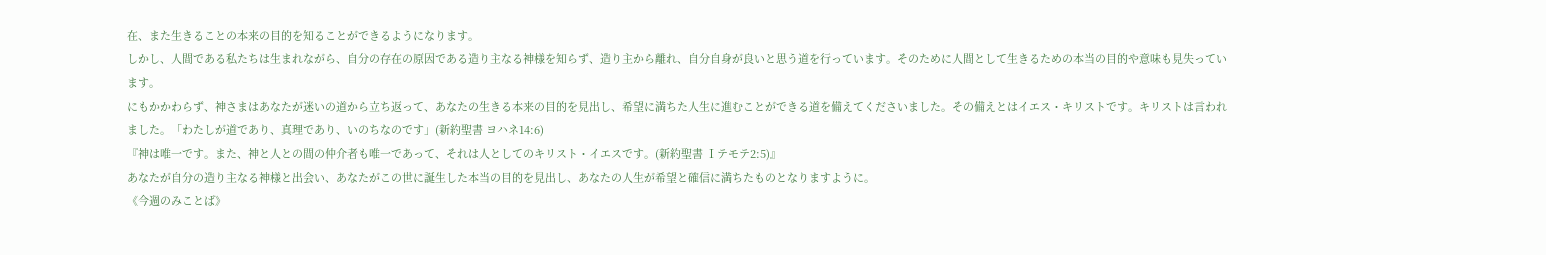在、また生きることの本来の目的を知ることができるようになります。
しかし、人間である私たちは生まれながら、自分の存在の原因である造り主なる神様を知らず、造り主から離れ、自分自身が良いと思う道を行っています。そのために人間として生きるための本当の目的や意味も見失っています。
にもかかわらず、神さまはあなたが迷いの道から立ち返って、あなたの生きる本来の目的を見出し、希望に満ちた人生に進むことができる道を備えてくださいました。その備えとはイエス・キリストです。キリストは言われました。「わたしが道であり、真理であり、いのちなのです」(新約聖書 ヨハネ14:6)
『神は唯一です。また、神と人との間の仲介者も唯一であって、それは人としてのキリスト・イエスです。(新約聖書 Ⅰテモテ2:5)』
あなたが自分の造り主なる神様と出会い、あなたがこの世に誕生した本当の目的を見出し、あなたの人生が希望と確信に満ちたものとなりますように。
《今週のみことば》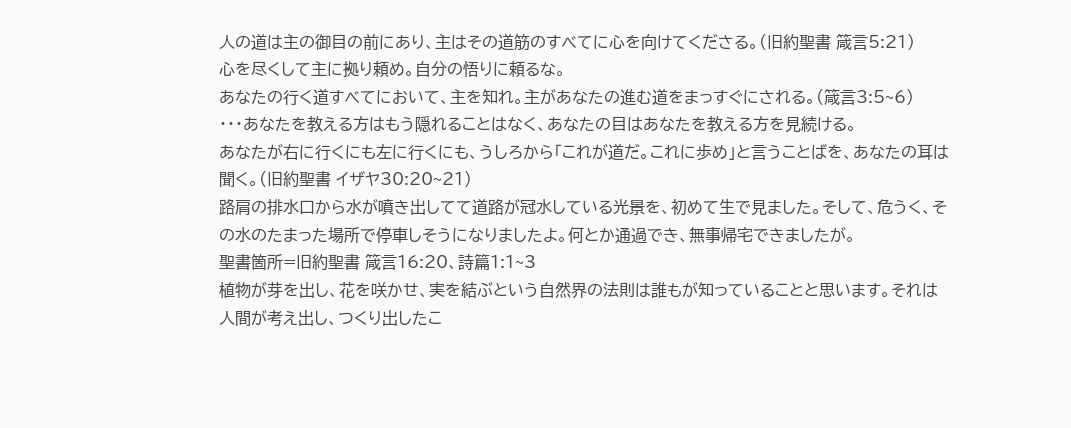人の道は主の御目の前にあり、主はその道筋のすべてに心を向けてくださる。(旧約聖書 箴言5:21)
心を尽くして主に拠り頼め。自分の悟りに頼るな。
あなたの行く道すべてにおいて、主を知れ。主があなたの進む道をまっすぐにされる。(箴言3:5~6)
・・・あなたを教える方はもう隠れることはなく、あなたの目はあなたを教える方を見続ける。
あなたが右に行くにも左に行くにも、うしろから「これが道だ。これに歩め」と言うことばを、あなたの耳は聞く。(旧約聖書 イザヤ30:20~21)
路肩の排水口から水が噴き出してて道路が冠水している光景を、初めて生で見ました。そして、危うく、その水のたまった場所で停車しそうになりましたよ。何とか通過でき、無事帰宅できましたが。
聖書箇所=旧約聖書 箴言16:20、詩篇1:1~3
植物が芽を出し、花を咲かせ、実を結ぶという自然界の法則は誰もが知っていることと思います。それは人間が考え出し、つくり出したこ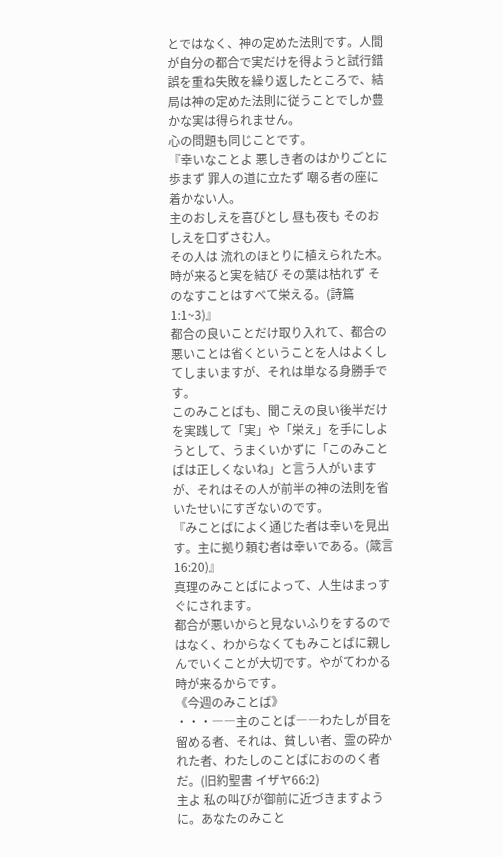とではなく、神の定めた法則です。人間が自分の都合で実だけを得ようと試行錯誤を重ね失敗を繰り返したところで、結局は神の定めた法則に従うことでしか豊かな実は得られません。
心の問題も同じことです。
『幸いなことよ 悪しき者のはかりごとに歩まず 罪人の道に立たず 嘲る者の座に着かない人。
主のおしえを喜びとし 昼も夜も そのおしえを口ずさむ人。
その人は 流れのほとりに植えられた木。時が来ると実を結び その葉は枯れず そのなすことはすべて栄える。(詩篇1:1~3)』
都合の良いことだけ取り入れて、都合の悪いことは省くということを人はよくしてしまいますが、それは単なる身勝手です。
このみことばも、聞こえの良い後半だけを実践して「実」や「栄え」を手にしようとして、うまくいかずに「このみことばは正しくないね」と言う人がいますが、それはその人が前半の神の法則を省いたせいにすぎないのです。
『みことばによく通じた者は幸いを見出す。主に拠り頼む者は幸いである。(箴言16:20)』
真理のみことばによって、人生はまっすぐにされます。
都合が悪いからと見ないふりをするのではなく、わからなくてもみことばに親しんでいくことが大切です。やがてわかる時が来るからです。
《今週のみことば》
・・・――主のことば――わたしが目を留める者、それは、貧しい者、霊の砕かれた者、わたしのことばにおののく者だ。(旧約聖書 イザヤ66:2)
主よ 私の叫びが御前に近づきますように。あなたのみこと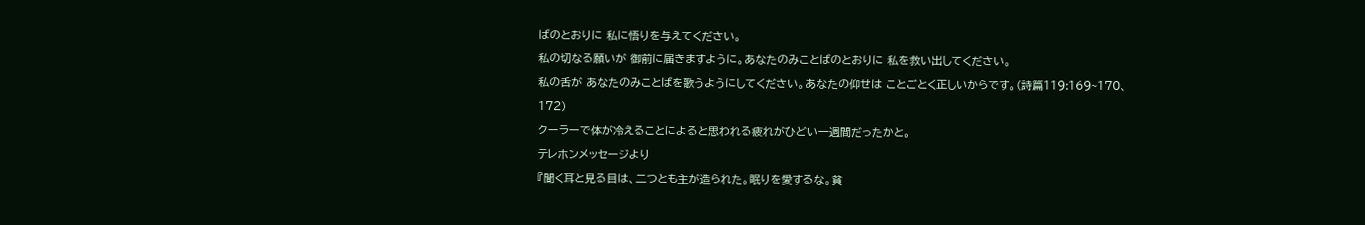ばのとおりに 私に悟りを与えてください。
私の切なる願いが 御前に届きますように。あなたのみことばのとおりに 私を救い出してください。
私の舌が あなたのみことばを歌うようにしてください。あなたの仰せは ことごとく正しいからです。(詩篇119:169~170、172)
クーラーで体が冷えることによると思われる疲れがひどい一週間だったかと。
テレホンメッセージより
『聞く耳と見る目は、二つとも主が造られた。眠りを愛するな。貧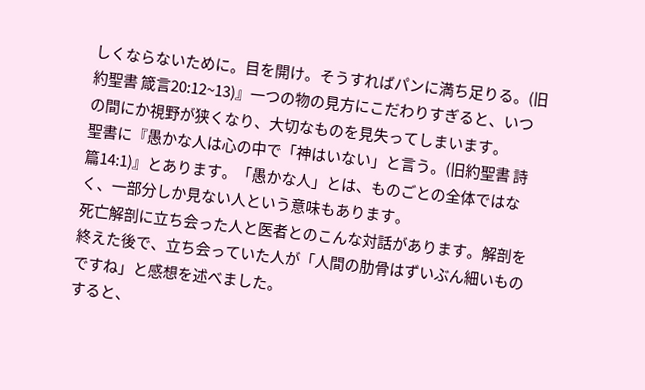しくならないために。目を開け。そうすればパンに満ち足りる。(旧約聖書 箴言20:12~13)』一つの物の見方にこだわりすぎると、いつの間にか視野が狭くなり、大切なものを見失ってしまいます。
聖書に『愚かな人は心の中で「神はいない」と言う。(旧約聖書 詩篇14:1)』とあります。「愚かな人」とは、ものごとの全体ではなく、一部分しか見ない人という意味もあります。
死亡解剖に立ち会った人と医者とのこんな対話があります。解剖を終えた後で、立ち会っていた人が「人間の肋骨はずいぶん細いものですね」と感想を述べました。
すると、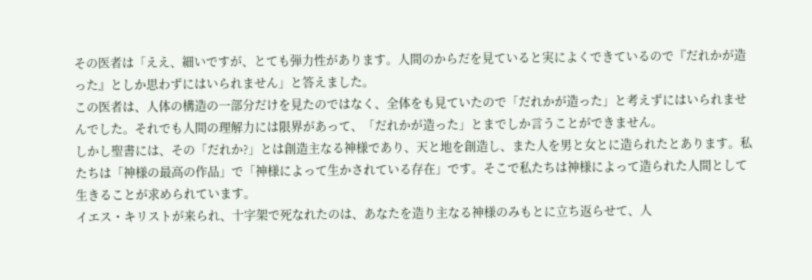その医者は「ええ、細いですが、とても弾力性があります。人間のからだを見ていると実によくできているので『だれかが造った』としか思わずにはいられません」と答えました。
この医者は、人体の構造の一部分だけを見たのではなく、全体をも見ていたので「だれかが造った」と考えずにはいられませんでした。それでも人間の理解力には限界があって、「だれかが造った」とまでしか言うことができません。
しかし聖書には、その「だれか?」とは創造主なる神様であり、天と地を創造し、また人を男と女とに造られたとあります。私たちは「神様の最高の作品」で「神様によって生かされている存在」です。そこで私たちは神様によって造られた人間として生きることが求められています。
イエス・キリストが来られ、十字架で死なれたのは、あなたを造り主なる神様のみもとに立ち返らせて、人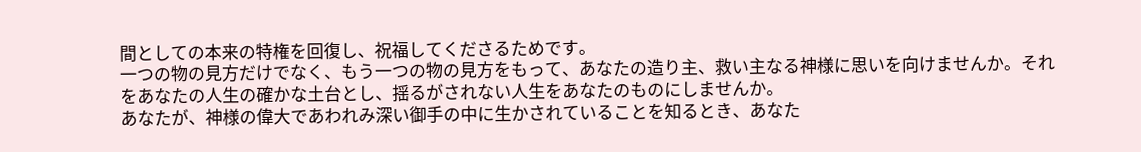間としての本来の特権を回復し、祝福してくださるためです。
一つの物の見方だけでなく、もう一つの物の見方をもって、あなたの造り主、救い主なる神様に思いを向けませんか。それをあなたの人生の確かな土台とし、揺るがされない人生をあなたのものにしませんか。
あなたが、神様の偉大であわれみ深い御手の中に生かされていることを知るとき、あなた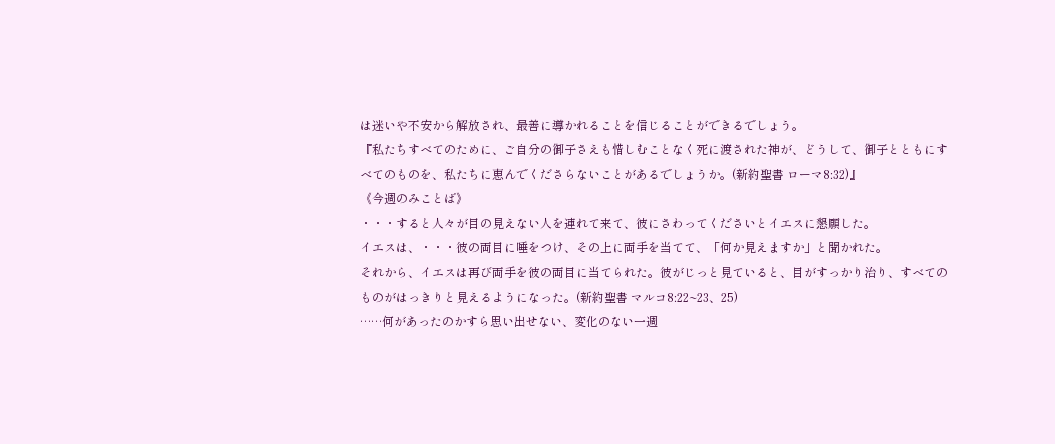は迷いや不安から解放され、最善に導かれることを信じることができるでしょう。
『私たちすべてのために、ご自分の御子さえも惜しむことなく死に渡された神が、どうして、御子とともにすべてのものを、私たちに恵んでくださらないことがあるでしょうか。(新約聖書 ローマ8:32)』
《今週のみことば》
・・・すると人々が目の見えない人を連れて来て、彼にさわってくださいとイエスに懇願した。
イエスは、・・・彼の両目に唾をつけ、その上に両手を当てて、「何か見えますか」と聞かれた。
それから、イエスは再び両手を彼の両目に当てられた。彼がじっと見ていると、目がすっかり治り、すべてのものがはっきりと見えるようになった。(新約聖書 マルコ8:22~23、25)
……何があったのかすら思い出せない、変化のない一週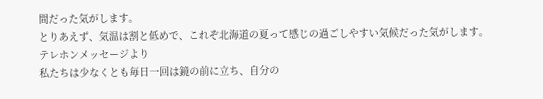間だった気がします。
とりあえず、気温は割と低めで、これぞ北海道の夏って感じの過ごしやすい気候だった気がします。
テレホンメッセージより
私たちは少なくとも毎日一回は鏡の前に立ち、自分の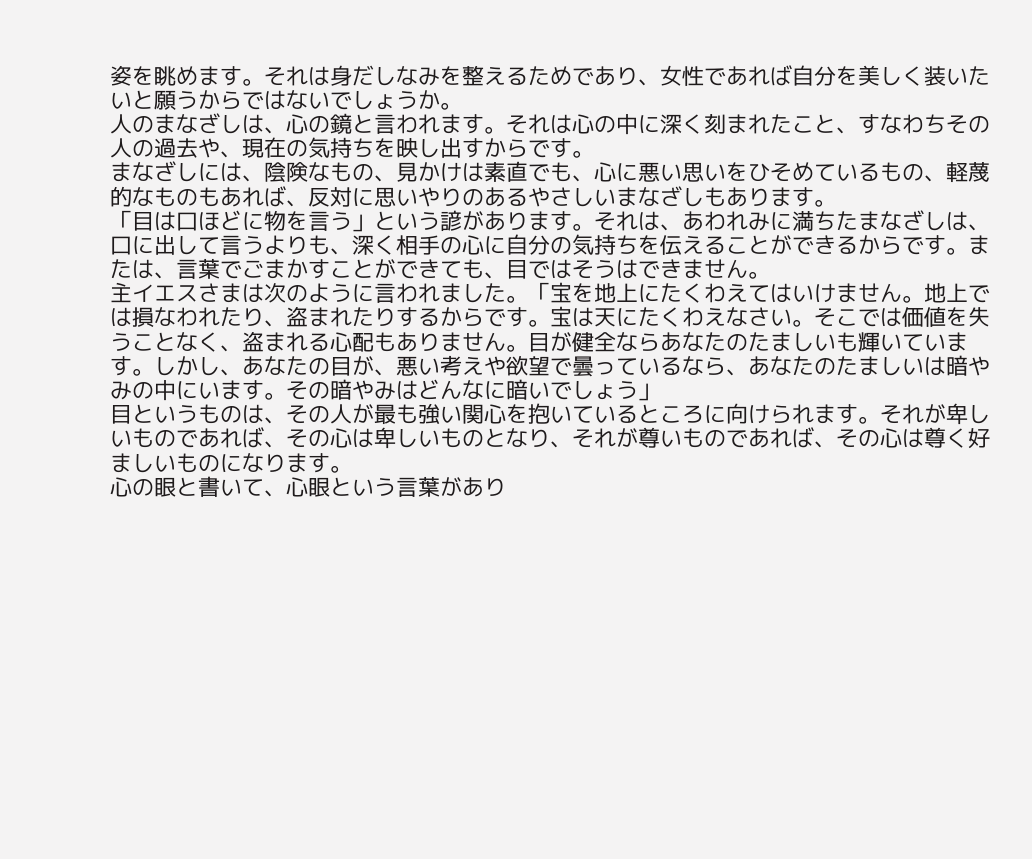姿を眺めます。それは身だしなみを整えるためであり、女性であれば自分を美しく装いたいと願うからではないでしょうか。
人のまなざしは、心の鏡と言われます。それは心の中に深く刻まれたこと、すなわちその人の過去や、現在の気持ちを映し出すからです。
まなざしには、陰険なもの、見かけは素直でも、心に悪い思いをひそめているもの、軽蔑的なものもあれば、反対に思いやりのあるやさしいまなざしもあります。
「目は口ほどに物を言う」という諺があります。それは、あわれみに満ちたまなざしは、口に出して言うよりも、深く相手の心に自分の気持ちを伝えることができるからです。または、言葉でごまかすことができても、目ではそうはできません。
主イエスさまは次のように言われました。「宝を地上にたくわえてはいけません。地上では損なわれたり、盗まれたりするからです。宝は天にたくわえなさい。そこでは価値を失うことなく、盗まれる心配もありません。目が健全ならあなたのたましいも輝いています。しかし、あなたの目が、悪い考えや欲望で曇っているなら、あなたのたましいは暗やみの中にいます。その暗やみはどんなに暗いでしょう」
目というものは、その人が最も強い関心を抱いているところに向けられます。それが卑しいものであれば、その心は卑しいものとなり、それが尊いものであれば、その心は尊く好ましいものになります。
心の眼と書いて、心眼という言葉があり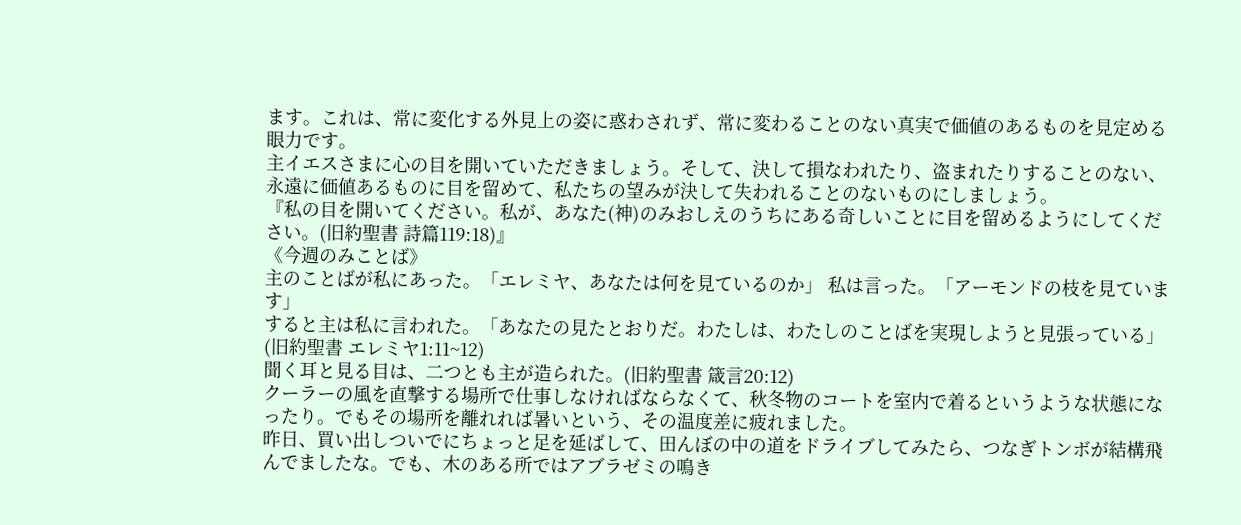ます。これは、常に変化する外見上の姿に惑わされず、常に変わることのない真実で価値のあるものを見定める眼力です。
主イエスさまに心の目を開いていただきましょう。そして、決して損なわれたり、盗まれたりすることのない、永遠に価値あるものに目を留めて、私たちの望みが決して失われることのないものにしましょう。
『私の目を開いてください。私が、あなた(神)のみおしえのうちにある奇しいことに目を留めるようにしてください。(旧約聖書 詩篇119:18)』
《今週のみことば》
主のことばが私にあった。「エレミヤ、あなたは何を見ているのか」 私は言った。「アーモンドの枝を見ています」
すると主は私に言われた。「あなたの見たとおりだ。わたしは、わたしのことばを実現しようと見張っている」(旧約聖書 エレミヤ1:11~12)
聞く耳と見る目は、二つとも主が造られた。(旧約聖書 箴言20:12)
クーラーの風を直撃する場所で仕事しなければならなくて、秋冬物のコートを室内で着るというような状態になったり。でもその場所を離れれば暑いという、その温度差に疲れました。
昨日、買い出しついでにちょっと足を延ばして、田んぼの中の道をドライブしてみたら、つなぎトンボが結構飛んでましたな。でも、木のある所ではアブラゼミの鳴き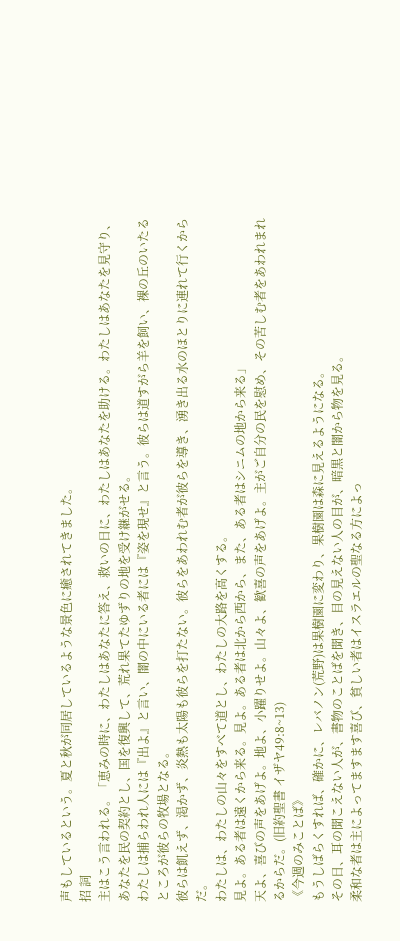声もしているという。夏と秋が同居しているような景色に癒されてきました。
招 詞
主はこう言われる。「恵みの時に、わたしはあなたに答え、救いの日に、わたしはあなたを助ける。わたしはあなたを見守り、あなたを民の契約とし、国を復興して、荒れ果てたゆずりの地を受け継がせる。
わたしは捕らわれ人には『出よ』と言い、闇の中にいる者には『姿を現せ』と言う。彼らは道すがら羊を飼い、裸の丘のいたるところが彼らの牧場となる。
彼らは飢えず、渇かず、炎熱も太陽も彼らを打たない。彼らをあわれむ者が彼らを導き、湧き出る水のほとりに連れて行くからだ。
わたしは、わたしの山々をすべて道とし、わたしの大路を高くする。
見よ。ある者は遠くから来る。見よ。ある者は北から西から、また、ある者はシニムの地から来る」
天よ、喜びの声をあげよ。地よ、小躍りせよ。山々よ、歓喜の声をあげよ。主がご自分の民を慰め、その苦しむ者をあわれまれるからだ。(旧約聖書 イザヤ49:8~13)
《今週のみことば》
もうしばらくすれば、確かに、レバノン(荒野)は果樹園に変わり、果樹園は森に見えるようになる。
その日、耳の聞こえない人が、書物のことばを聞き、目の見えない人の目が、暗黒と闇から物を見る。
柔和な者は主によってますます喜び、貧しい者はイスラエルの聖なる方によっ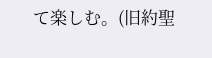て楽しむ。(旧約聖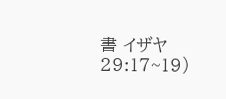書 イザヤ29:17~19)